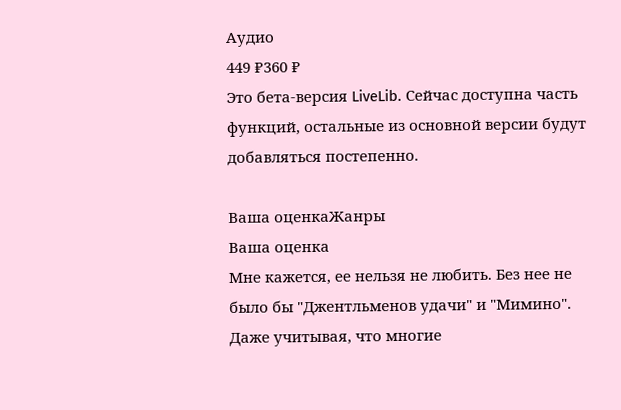Аудио
449 ₽360 ₽
Это бета-версия LiveLib. Сейчас доступна часть функций, остальные из основной версии будут добавляться постепенно.

Ваша оценкаЖанры
Ваша оценка
Мне кажется, ее нельзя не любить. Без нее не было бы "Джентльменов удачи" и "Мимино". Даже учитывая, что многие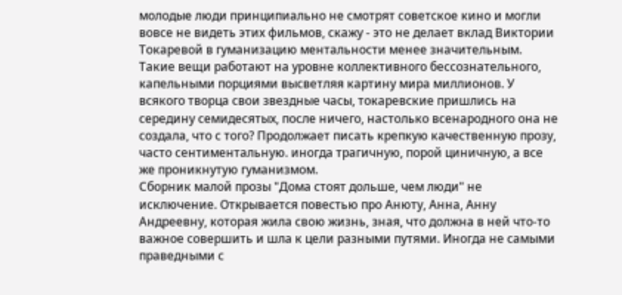молодые люди принципиально не смотрят советское кино и могли вовсе не видеть этих фильмов, скажу - это не делает вклад Виктории Токаревой в гуманизацию ментальности менее значительным.
Такие вещи работают на уровне коллективного бессознательного, капельными порциями высветляя картину мира миллионов. У всякого творца свои звездные часы, токаревские пришлись на середину семидесятых, после ничего, настолько всенародного она не создала, что с того? Продолжает писать крепкую качественную прозу, часто сентиментальную. иногда трагичную, порой циничную, а все же проникнутую гуманизмом.
Сборник малой прозы "Дома стоят дольше, чем люди" не исключение. Открывается повестью про Анюту, Анна, Анну Андреевну, которая жила свою жизнь, зная, что должна в ней что-то важное совершить и шла к цели разными путями. Иногда не самыми праведными с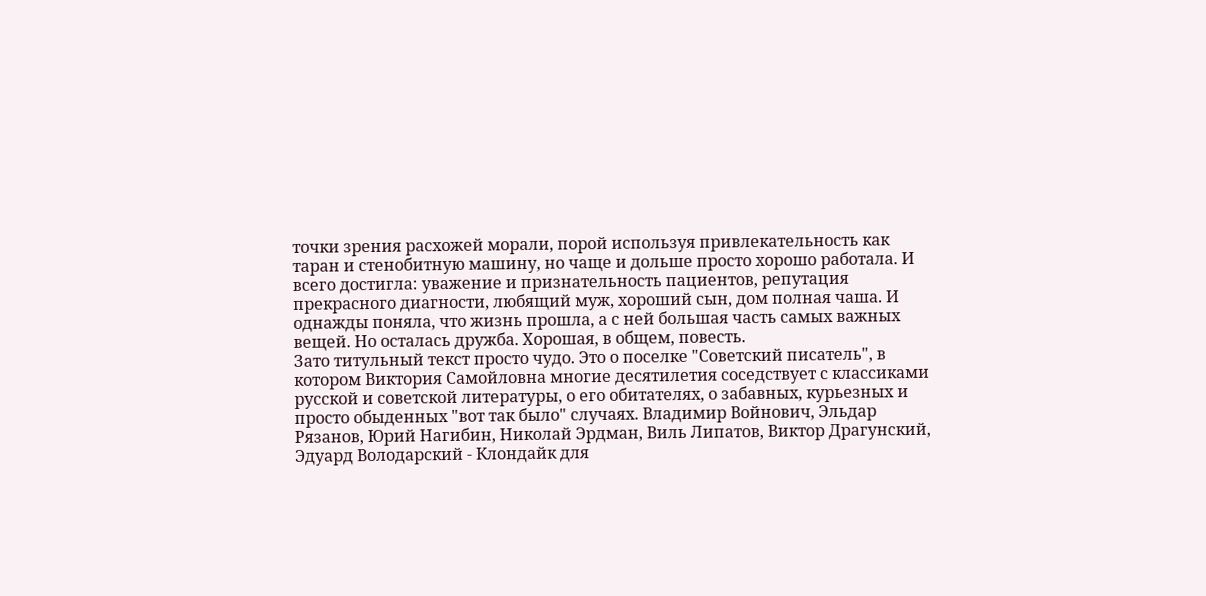точки зрения расхожей морали, порой используя привлекательность как таран и стенобитную машину, но чаще и дольше просто хорошо работала. И всего достигла: уважение и признательность пациентов, репутация прекрасного диагности, любящий муж, хороший сын, дом полная чаша. И однажды поняла, что жизнь прошла, а с ней большая часть самых важных вещей. Но осталась дружба. Хорошая, в общем, повесть.
Зато титульный текст просто чудо. Это о поселке "Советский писатель", в котором Виктория Самойловна многие десятилетия соседствует с классиками русской и советской литературы, о его обитателях, о забавных, курьезных и просто обыденных "вот так было" случаях. Владимир Войнович, Эльдар Рязанов, Юрий Нагибин, Николай Эрдман, Виль Липатов, Виктор Драгунский, Эдуард Володарский - Клондайк для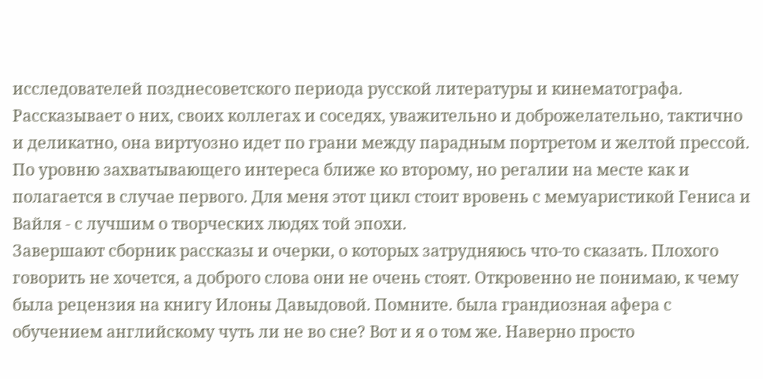исследователей позднесоветского периода русской литературы и кинематографа.
Рассказывает о них, своих коллегах и соседях, уважительно и доброжелательно, тактично и деликатно, она виртуозно идет по грани между парадным портретом и желтой прессой. По уровню захватывающего интереса ближе ко второму, но регалии на месте как и полагается в случае первого. Для меня этот цикл стоит вровень с мемуаристикой Гениса и Вайля - с лучшим о творческих людях той эпохи.
Завершают сборник рассказы и очерки, о которых затрудняюсь что-то сказать. Плохого говорить не хочется, а доброго слова они не очень стоят. Откровенно не понимаю, к чему была рецензия на книгу Илоны Давыдовой. Помните. была грандиозная афера с обучением английскому чуть ли не во сне? Вот и я о том же. Наверно просто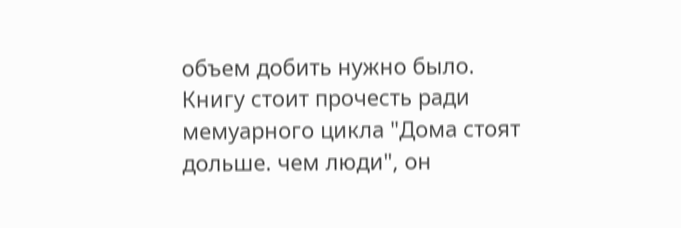объем добить нужно было.
Книгу стоит прочесть ради мемуарного цикла "Дома стоят дольше. чем люди", он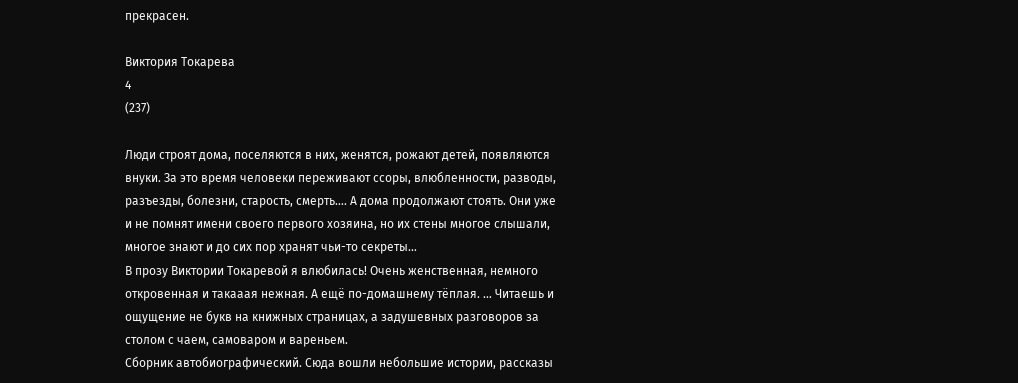прекрасен.

Виктория Токарева
4
(237)

Люди строят дома, поселяются в них, женятся, рожают детей, появляются внуки. За это время человеки переживают ссоры, влюбленности, разводы, разъезды, болезни, старость, смерть…. А дома продолжают стоять. Они уже и не помнят имени своего первого хозяина, но их стены многое слышали, многое знают и до сих пор хранят чьи-то секреты…
В прозу Виктории Токаревой я влюбилась! Очень женственная, немного откровенная и такааая нежная. А ещё по-домашнему тёплая. … Читаешь и ощущение не букв на книжных страницах, а задушевных разговоров за столом с чаем, самоваром и вареньем.
Сборник автобиографический. Сюда вошли небольшие истории, рассказы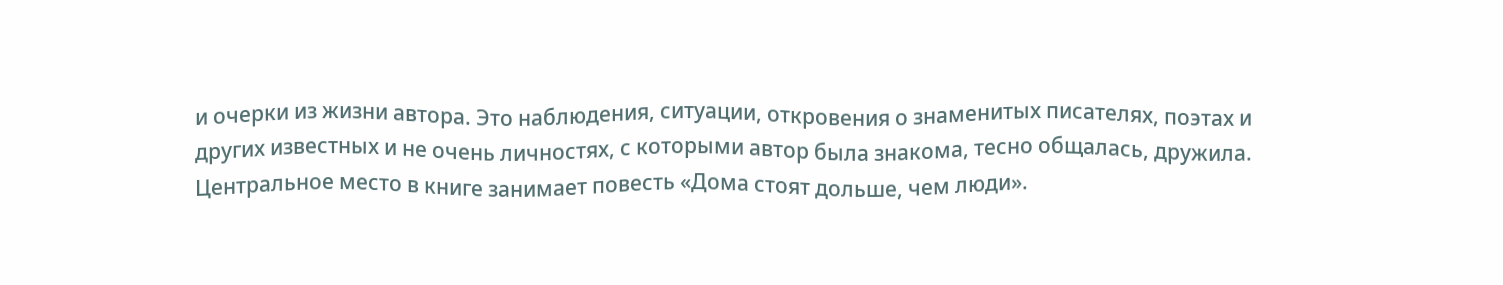и очерки из жизни автора. Это наблюдения, ситуации, откровения о знаменитых писателях, поэтах и других известных и не очень личностях, с которыми автор была знакома, тесно общалась, дружила.
Центральное место в книге занимает повесть «Дома стоят дольше, чем люди».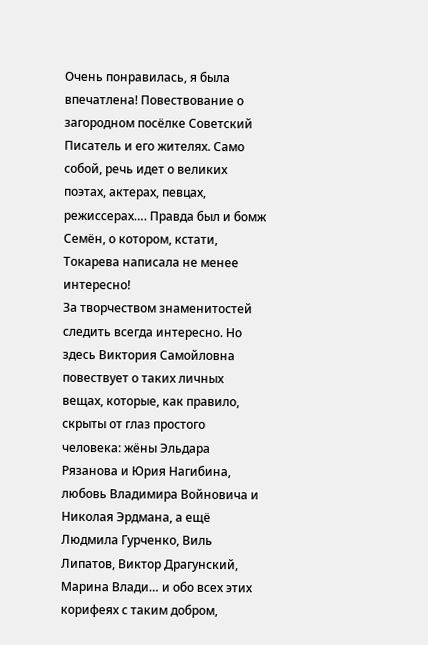Очень понравилась, я была впечатлена! Повествование о загородном посёлке Советский Писатель и его жителях. Само собой, речь идет о великих поэтах, актерах, певцах, режиссерах…. Правда был и бомж Семён, о котором, кстати, Токарева написала не менее интересно!
За творчеством знаменитостей следить всегда интересно. Но здесь Виктория Самойловна повествует о таких личных вещах, которые, как правило, скрыты от глаз простого человека: жёны Эльдара Рязанова и Юрия Нагибина, любовь Владимира Войновича и Николая Эрдмана, а ещё Людмила Гурченко, Виль Липатов, Виктор Драгунский, Марина Влади… и обо всех этих корифеях с таким добром,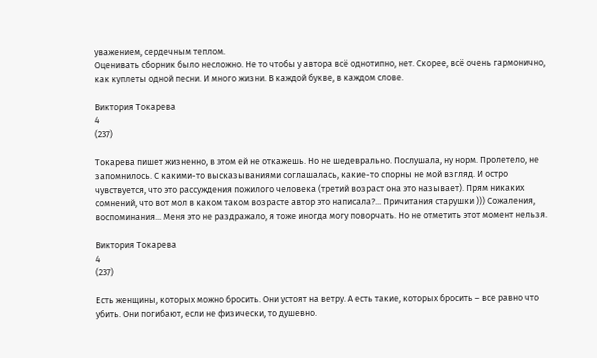уважением, сердечным теплом.
Оценивать сборник было несложно. Не то чтобы у автора всё однотипно, нет. Скорее, всё очень гармонично, как куплеты одной песни. И много жизни. В каждой букве, в каждом слове.

Виктория Токарева
4
(237)

Токарева пишет жизненно, в этом ей не откажешь. Но не шедеврально. Послушала, ну норм. Пролетело, не запомнилось. С какими-то высказываниями соглашалась, какие-то спорны не мой взгляд. И остро чувствуется, что это рассуждения пожилого человека (третий возраст она это называет). Прям никаких сомнений, что вот мол в каком таком возрасте автор это написала?... Причитания старушки ))) Сожаления, воспоминания... Меня это не раздражало, я тоже иногда могу поворчать. Но не отметить этот момент нельзя.

Виктория Токарева
4
(237)

Есть женщины, которых можно бросить. Они устоят на ветру. А есть такие, которых бросить – все равно что убить. Они погибают, если не физически, то душевно.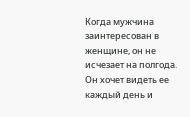Когда мужчина заинтересован в женщине, он не исчезает на полгода. Он хочет видеть ее каждый день и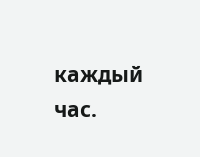каждый час.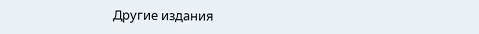Другие издания